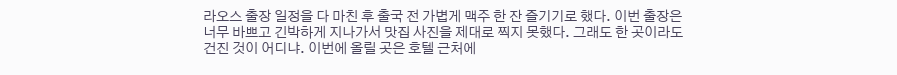라오스 출장 일정을 다 마친 후 출국 전 가볍게 맥주 한 잔 즐기기로 했다. 이번 출장은 너무 바쁘고 긴박하게 지나가서 맛집 사진을 제대로 찍지 못했다. 그래도 한 곳이라도 건진 것이 어디냐. 이번에 올릴 곳은 호텔 근처에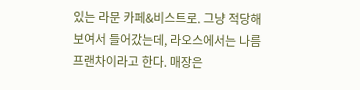있는 라문 카페&비스트로. 그냥 적당해 보여서 들어갔는데, 라오스에서는 나름 프랜차이라고 한다. 매장은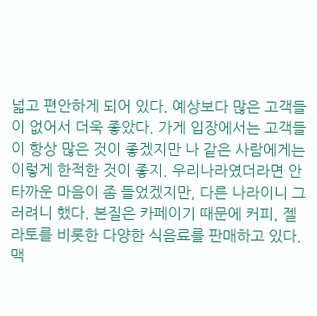넓고 편안하게 되어 있다. 예상보다 많은 고객들이 없어서 더욱 좋았다. 가게 입장에서는 고객들이 항상 많은 것이 좋겠지만 나 같은 사람에게는 이렇게 한적한 것이 좋지. 우리나라였더라면 안타까운 마음이 좀 들었겠지만, 다른 나라이니 그러려니 했다. 본질은 카페이기 때문에 커피, 젤라토를 비롯한 다양한 식음료를 판매하고 있다. 맥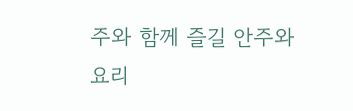주와 함께 즐길 안주와 요리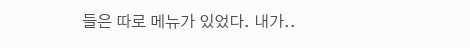들은 따로 메뉴가 있었다. 내가..